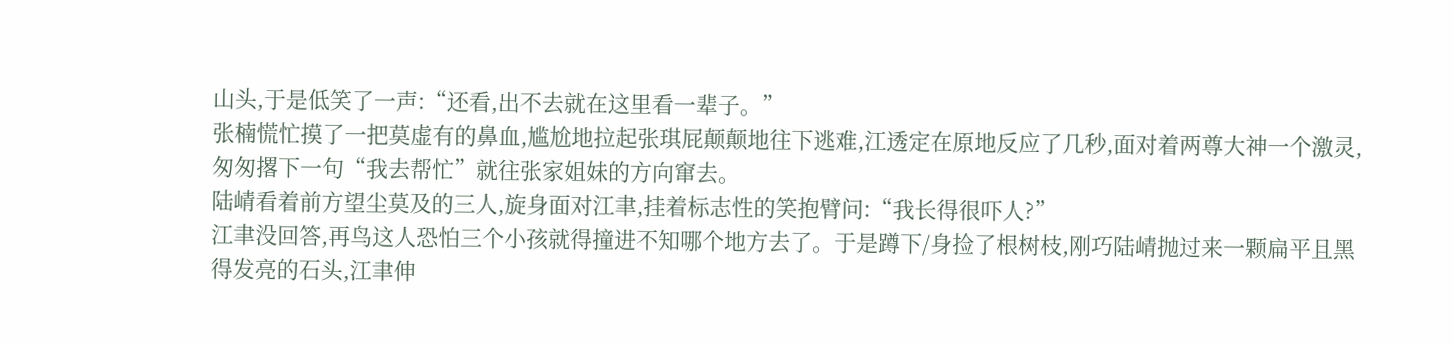山头,于是低笑了一声:“还看,出不去就在这里看一辈子。”
张楠慌忙摸了一把莫虚有的鼻血,尴尬地拉起张琪屁颠颠地往下逃难,江透定在原地反应了几秒,面对着两尊大神一个激灵,匆匆撂下一句“我去帮忙”就往张家姐妹的方向窜去。
陆崝看着前方望尘莫及的三人,旋身面对江聿,挂着标志性的笑抱臂问:“我长得很吓人?”
江聿没回答,再鸟这人恐怕三个小孩就得撞进不知哪个地方去了。于是蹲下/身捡了根树枝,刚巧陆崝抛过来一颗扁平且黑得发亮的石头,江聿伸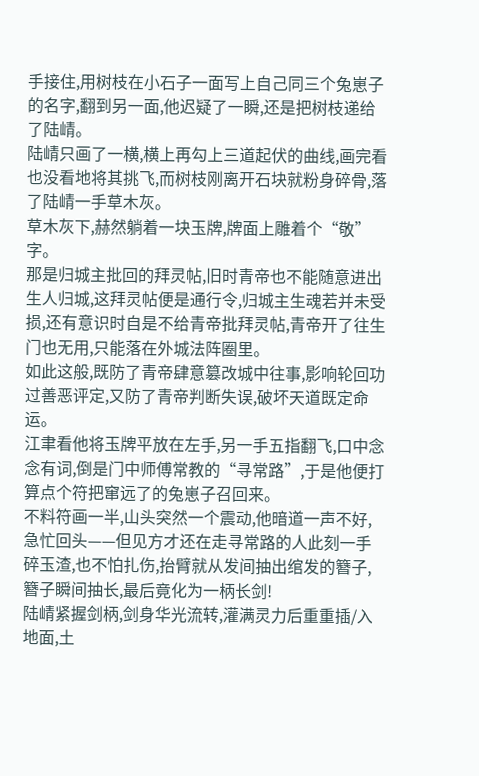手接住,用树枝在小石子一面写上自己同三个兔崽子的名字,翻到另一面,他迟疑了一瞬,还是把树枝递给了陆崝。
陆崝只画了一横,横上再勾上三道起伏的曲线,画完看也没看地将其挑飞,而树枝刚离开石块就粉身碎骨,落了陆崝一手草木灰。
草木灰下,赫然躺着一块玉牌,牌面上雕着个“敬”字。
那是归城主批回的拜灵帖,旧时青帝也不能随意进出生人归城,这拜灵帖便是通行令,归城主生魂若并未受损,还有意识时自是不给青帝批拜灵帖,青帝开了往生门也无用,只能落在外城法阵圈里。
如此这般,既防了青帝肆意篡改城中往事,影响轮回功过善恶评定,又防了青帝判断失误,破坏天道既定命运。
江聿看他将玉牌平放在左手,另一手五指翻飞,口中念念有词,倒是门中师傅常教的“寻常路”,于是他便打算点个符把窜远了的兔崽子召回来。
不料符画一半,山头突然一个震动,他暗道一声不好,急忙回头——但见方才还在走寻常路的人此刻一手碎玉渣,也不怕扎伤,抬臂就从发间抽出绾发的簪子,簪子瞬间抽长,最后竟化为一柄长剑!
陆崝紧握剑柄,剑身华光流转,灌满灵力后重重插/入地面,土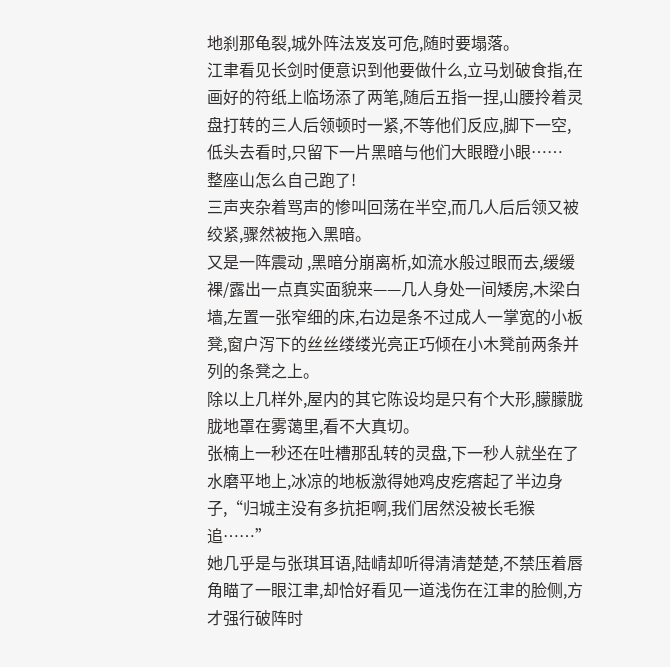地刹那龟裂,城外阵法岌岌可危,随时要塌落。
江聿看见长剑时便意识到他要做什么,立马划破食指,在画好的符纸上临场添了两笔,随后五指一捏,山腰拎着灵盘打转的三人后领顿时一紧,不等他们反应,脚下一空,低头去看时,只留下一片黑暗与他们大眼瞪小眼……
整座山怎么自己跑了!
三声夹杂着骂声的惨叫回荡在半空,而几人后后领又被绞紧,骤然被拖入黑暗。
又是一阵震动 ,黑暗分崩离析,如流水般过眼而去,缓缓裸/露出一点真实面貌来——几人身处一间矮房,木梁白墙,左置一张窄细的床,右边是条不过成人一掌宽的小板凳,窗户泻下的丝丝缕缕光亮正巧倾在小木凳前两条并列的条凳之上。
除以上几样外,屋内的其它陈设均是只有个大形,朦朦胧胧地罩在雾蔼里,看不大真切。
张楠上一秒还在吐槽那乱转的灵盘,下一秒人就坐在了水磨平地上,冰凉的地板激得她鸡皮疙瘩起了半边身子,“归城主没有多抗拒啊,我们居然没被长毛猴追……”
她几乎是与张琪耳语,陆崝却听得清清楚楚,不禁压着唇角瞄了一眼江聿,却恰好看见一道浅伤在江聿的脸侧,方才强行破阵时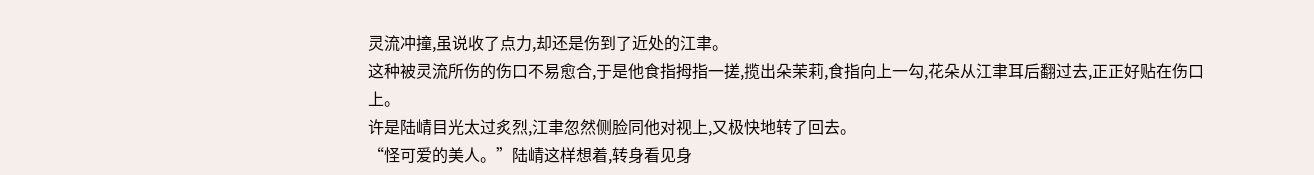灵流冲撞,虽说收了点力,却还是伤到了近处的江聿。
这种被灵流所伤的伤口不易愈合,于是他食指拇指一搓,揽出朵茉莉,食指向上一勾,花朵从江聿耳后翻过去,正正好贴在伤口上。
许是陆崝目光太过炙烈,江聿忽然侧脸同他对视上,又极快地转了回去。
“怪可爱的美人。”陆崝这样想着,转身看见身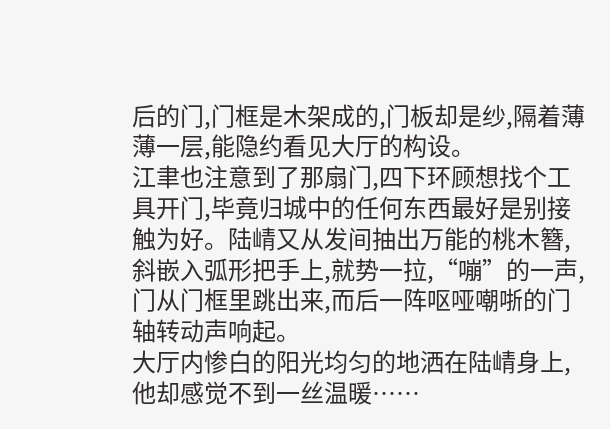后的门,门框是木架成的,门板却是纱,隔着薄薄一层,能隐约看见大厅的构设。
江聿也注意到了那扇门,四下环顾想找个工具开门,毕竟归城中的任何东西最好是别接触为好。陆崝又从发间抽出万能的桃木簪,斜嵌入弧形把手上,就势一拉,“嘣”的一声,门从门框里跳出来,而后一阵呕哑嘲哳的门轴转动声响起。
大厅内惨白的阳光均匀的地洒在陆崝身上,他却感觉不到一丝温暖……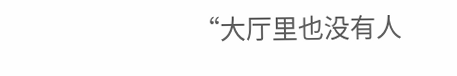“大厅里也没有人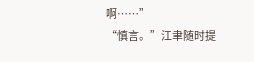啊……”
“慎言。”江聿随时提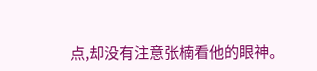点,却没有注意张楠看他的眼神。